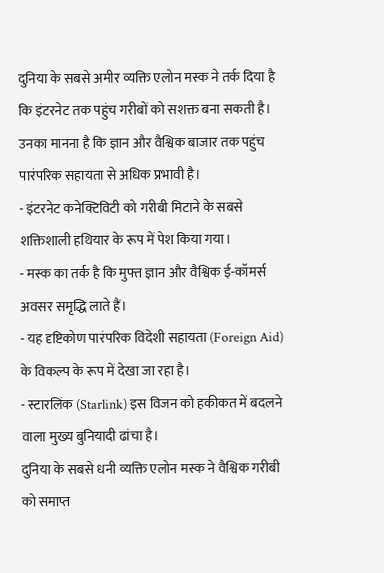दुनिया के सबसे अमीर व्यक्ति एलोन मस्क ने तर्क दिया है कि इंटरनेट तक पहुंच गरीबों को सशक्त बना सकती है। उनका मानना है कि ज्ञान और वैश्विक बाजार तक पहुंच पारंपरिक सहायता से अधिक प्रभावी है।
- इंटरनेट कनेक्टिविटी को गरीबी मिटाने के सबसे शक्तिशाली हथियार के रूप में पेश किया गया।
- मस्क का तर्क है कि मुफ्त ज्ञान और वैश्विक ई-कॉमर्स अवसर समृद्धि लाते हैं।
- यह दृष्टिकोण पारंपरिक विदेशी सहायता (Foreign Aid) के विकल्प के रूप में देखा जा रहा है।
- स्टारलिंक (Starlink) इस विजन को हकीकत में बदलने वाला मुख्य बुनियादी ढांचा है।
दुनिया के सबसे धनी व्यक्ति एलोन मस्क ने वैश्विक गरीबी को समाप्त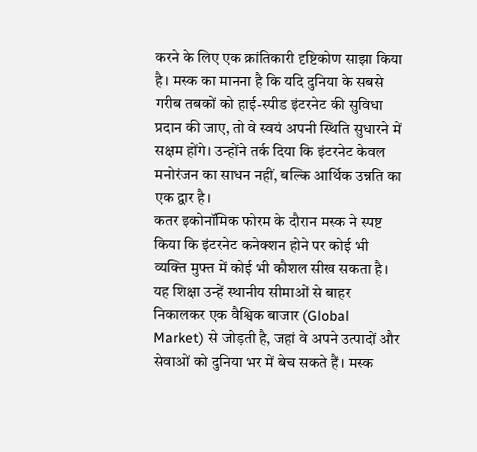करने के लिए एक क्रांतिकारी दृष्टिकोण साझा किया है। मस्क का मानना है कि यदि दुनिया के सबसे गरीब तबकों को हाई-स्पीड इंटरनेट की सुविधा प्रदान की जाए, तो वे स्वयं अपनी स्थिति सुधारने में सक्षम होंगे। उन्होंने तर्क दिया कि इंटरनेट केवल मनोरंजन का साधन नहीं, बल्कि आर्थिक उन्नति का एक द्वार है।
कतर इकोनॉमिक फोरम के दौरान मस्क ने स्पष्ट किया कि इंटरनेट कनेक्शन होने पर कोई भी व्यक्ति मुफ्त में कोई भी कौशल सीख सकता है। यह शिक्षा उन्हें स्थानीय सीमाओं से बाहर निकालकर एक वैश्विक बाजार (Global Market) से जोड़ती है, जहां वे अपने उत्पादों और सेवाओं को दुनिया भर में बेच सकते हैं। मस्क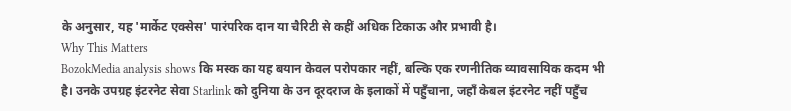के अनुसार, यह 'मार्केट एक्सेस' पारंपरिक दान या चैरिटी से कहीं अधिक टिकाऊ और प्रभावी है।
Why This Matters
BozokMedia analysis shows कि मस्क का यह बयान केवल परोपकार नहीं, बल्कि एक रणनीतिक व्यावसायिक कदम भी है। उनके उपग्रह इंटरनेट सेवा Starlink को दुनिया के उन दूरदराज के इलाकों में पहुँचाना, जहाँ केबल इंटरनेट नहीं पहुँच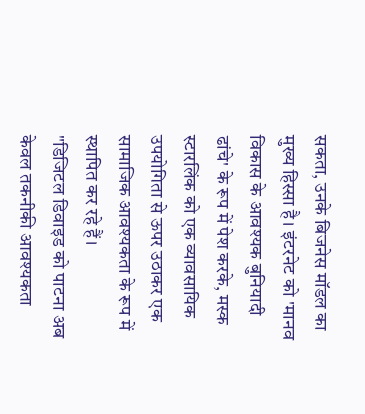सकता, उनके बिजनेस मॉडल का मुख्य हिस्सा है। इंटरनेट को 'मानव विकास के आवश्यक बुनियादी ढांचे' के रूप में पेश करके, मस्क स्टारलिंक को एक व्यावसायिक उपयोगिता से ऊपर उठाकर एक सामाजिक आवश्यकता के रूप में स्थापित कर रहे हैं।
"डिजिटल डिवाइड को पाटना अब केवल तकनीकी आवश्यकता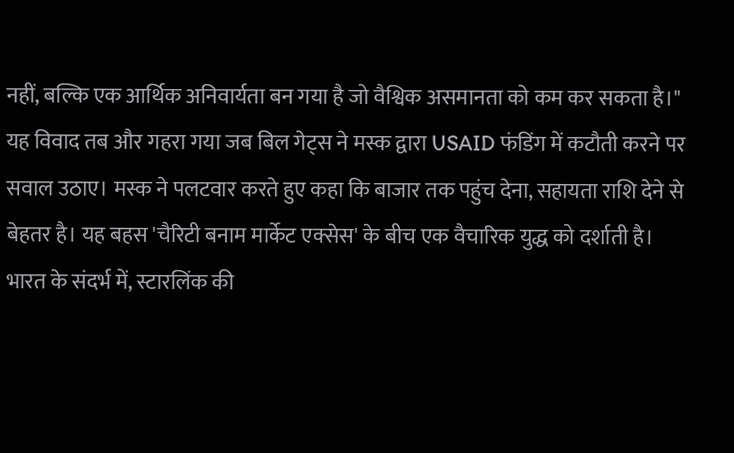नहीं, बल्कि एक आर्थिक अनिवार्यता बन गया है जो वैश्विक असमानता को कम कर सकता है।"
यह विवाद तब और गहरा गया जब बिल गेट्स ने मस्क द्वारा USAID फंडिंग में कटौती करने पर सवाल उठाए। मस्क ने पलटवार करते हुए कहा कि बाजार तक पहुंच देना, सहायता राशि देने से बेहतर है। यह बहस 'चैरिटी बनाम मार्केट एक्सेस' के बीच एक वैचारिक युद्ध को दर्शाती है।
भारत के संदर्भ में, स्टारलिंक की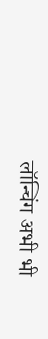लॉन्चिंग अभी भी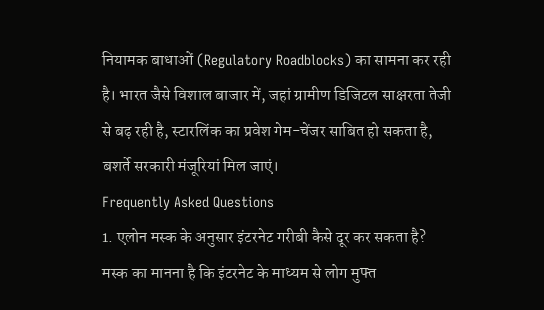नियामक बाधाओं (Regulatory Roadblocks) का सामना कर रही है। भारत जैसे विशाल बाजार में, जहां ग्रामीण डिजिटल साक्षरता तेजी से बढ़ रही है, स्टारलिंक का प्रवेश गेम-चेंजर साबित हो सकता है, बशर्ते सरकारी मंजूरियां मिल जाएं।
Frequently Asked Questions
1. एलोन मस्क के अनुसार इंटरनेट गरीबी कैसे दूर कर सकता है?
मस्क का मानना है कि इंटरनेट के माध्यम से लोग मुफ्त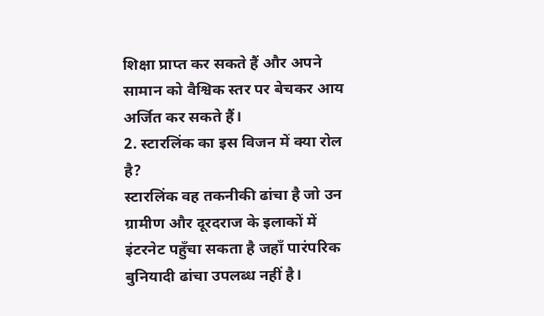शिक्षा प्राप्त कर सकते हैं और अपने सामान को वैश्विक स्तर पर बेचकर आय अर्जित कर सकते हैं।
2. स्टारलिंक का इस विजन में क्या रोल है?
स्टारलिंक वह तकनीकी ढांचा है जो उन ग्रामीण और दूरदराज के इलाकों में इंटरनेट पहुँचा सकता है जहाँ पारंपरिक बुनियादी ढांचा उपलब्ध नहीं है।